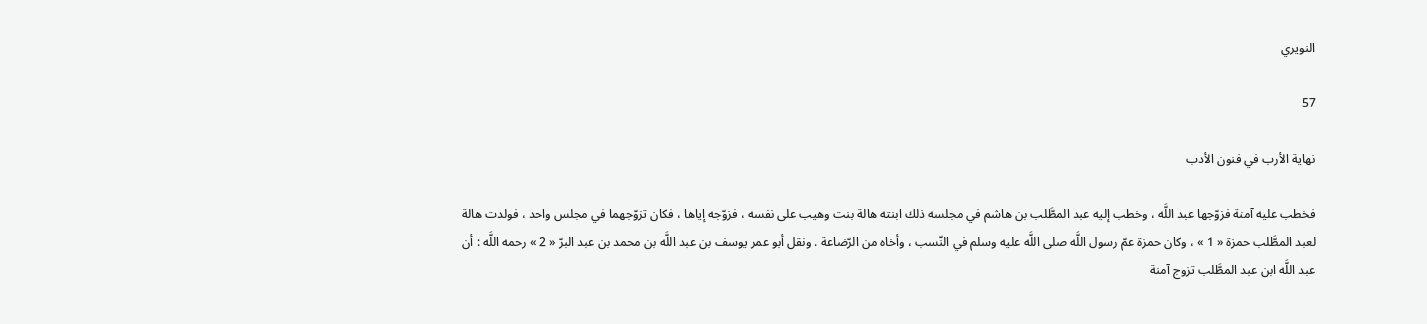النويري

57

نهاية الأرب في فنون الأدب

فخطب عليه آمنة فزوّجها عبد اللَّه ، وخطب إليه عبد المطَّلب بن هاشم في مجلسه ذلك ابنته هالة بنت وهيب على نفسه ، فزوّجه إياها ، فكان تزوّجهما في مجلس واحد ، فولدت هالة لعبد المطَّلب حمزة « 1 » ، وكان حمزة عمّ رسول اللَّه صلى اللَّه عليه وسلم في النّسب ، وأخاه من الرّضاعة . ونقل أبو عمر يوسف بن عبد اللَّه بن محمد بن عبد البرّ « 2 » رحمه اللَّه : أن عبد اللَّه ابن عبد المطَّلب تزوج آمنة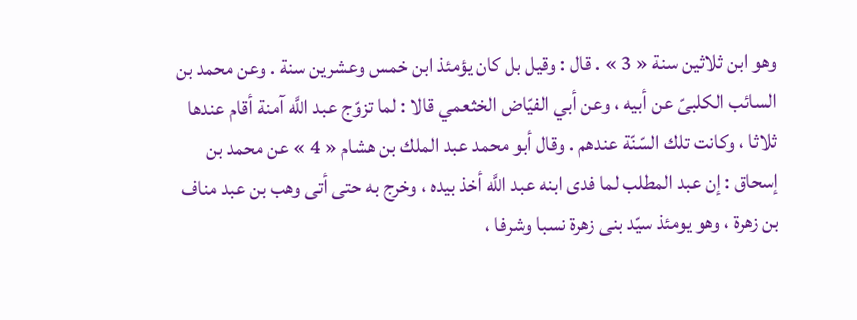وهو ابن ثلاثين سنة « 3 » . قال : وقيل بل كان يؤمئذ ابن خمس وعشرين سنة . وعن محمد بن السائب الكلبىّ عن أبيه ، وعن أبي الفيّاض الخثعمي قالا : لما تزوّج عبد اللَّه آمنة أقام عندها ثلاثا ، وكانت تلك السّنّة عندهم . وقال أبو محمد عبد الملك بن هشام « 4 » عن محمد بن إسحاق : إن عبد المطلب لما فدى ابنه عبد اللَّه أخذ بيده ، وخرج به حتى أتى وهب بن عبد مناف بن زهرة ، وهو يومئذ سيّد بنى زهرة نسبا وشرفا ،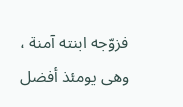فزوّجه ابنته آمنة ، وهى يومئذ أفضل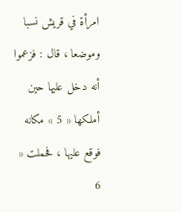امرأة في قريش نسبا وموضعا ، قال : فزعموا أنه دخل عليها حين أملكها « 5 » مكانه فوقع عليها ، فحملت « 6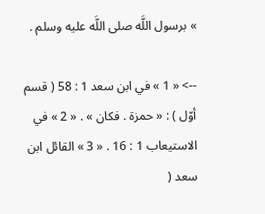» برسول اللَّه صلى اللَّه عليه وسلم .

--> « 1 » في ابن سعد 1 : 58 ( قسم أوّل ) : « حمزة . فكان » . « 2 » في الاستيعاب 1 : 16 . « 3 » القائل ابن سعد (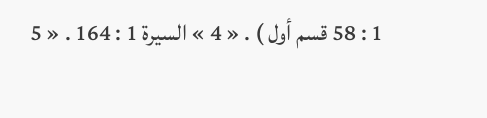1 : 58 قسم أول ) . « 4 » السيرة 1 : 164 . « 5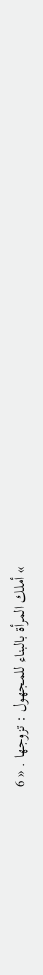» أملك المرأة بالبناء للمجهول : تزوجها . « 6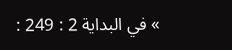» في البداية 2 : 249 :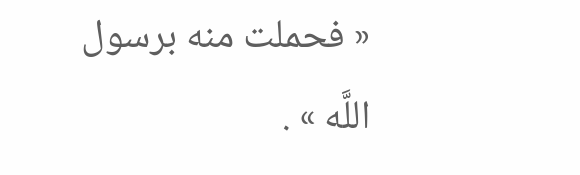« فحملت منه برسول اللَّه » .